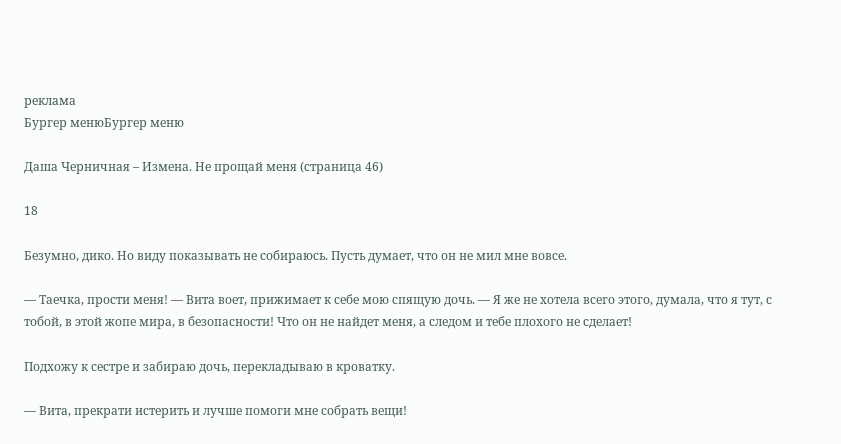реклама
Бургер менюБургер меню

Даша Черничная – Измена. Не прощай меня (страница 46)

18

Безумно, дико. Но виду показывать не собираюсь. Пусть думает, что он не мил мне вовсе.

— Таечка, прости меня! — Вита воет, прижимает к себе мою спящую дочь. — Я же не хотела всего этого, думала, что я тут, с тобой, в этой жопе мира, в безопасности! Что он не найдет меня, а следом и тебе плохого не сделает!

Подхожу к сестре и забираю дочь, перекладываю в кроватку.

— Вита, прекрати истерить и лучше помоги мне собрать вещи!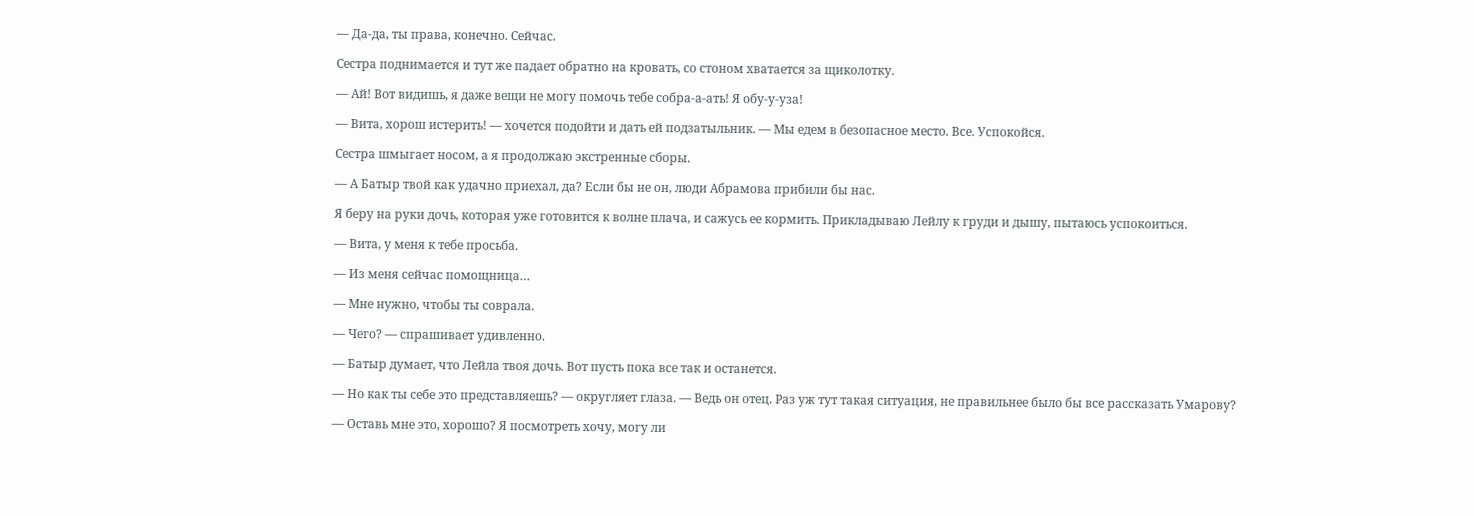— Да-да, ты права, конечно. Сейчас.

Сестра поднимается и тут же падает обратно на кровать, со стоном хватается за щиколотку.

— Ай! Вот видишь, я даже вещи не могу помочь тебе собра-а-ать! Я обу-у-уза!

— Вита, хорош истерить! — хочется подойти и дать ей подзатыльник. — Мы едем в безопасное место. Все. Успокойся.

Сестра шмыгает носом, а я продолжаю экстренные сборы.

— А Батыр твой как удачно приехал, да? Если бы не он, люди Абрамова прибили бы нас.

Я беру на руки дочь, которая уже готовится к волне плача, и сажусь ее кормить. Прикладываю Лейлу к груди и дышу, пытаюсь успокоиться.

— Вита, у меня к тебе просьба.

— Из меня сейчас помощница…

— Мне нужно, чтобы ты соврала.

— Чего? — спрашивает удивленно.

— Батыр думает, что Лейла твоя дочь. Вот пусть пока все так и останется.

— Но как ты себе это представляешь? — округляет глаза. — Ведь он отец. Раз уж тут такая ситуация, не правильнее было бы все рассказать Умарову?

— Оставь мне это, хорошо? Я посмотреть хочу, могу ли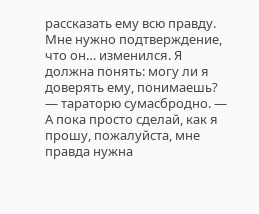рассказать ему всю правду. Мне нужно подтверждение, что он… изменился. Я должна понять: могу ли я доверять ему, понимаешь? — тараторю сумасбродно. — А пока просто сделай, как я прошу, пожалуйста, мне правда нужна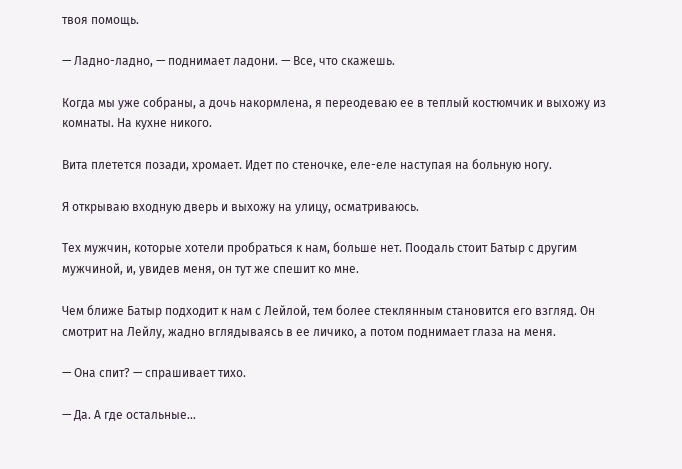твоя помощь.

— Ладно-ладно, — поднимает ладони. — Все, что скажешь.

Когда мы уже собраны, а дочь накормлена, я переодеваю ее в теплый костюмчик и выхожу из комнаты. На кухне никого.

Вита плетется позади, хромает. Идет по стеночке, еле-еле наступая на больную ногу.

Я открываю входную дверь и выхожу на улицу, осматриваюсь.

Тех мужчин, которые хотели пробраться к нам, больше нет. Поодаль стоит Батыр с другим мужчиной, и, увидев меня, он тут же спешит ко мне.

Чем ближе Батыр подходит к нам с Лейлой, тем более стеклянным становится его взгляд. Он смотрит на Лейлу, жадно вглядываясь в ее личико, а потом поднимает глаза на меня.

— Она спит? — спрашивает тихо.

— Да. А где остальные…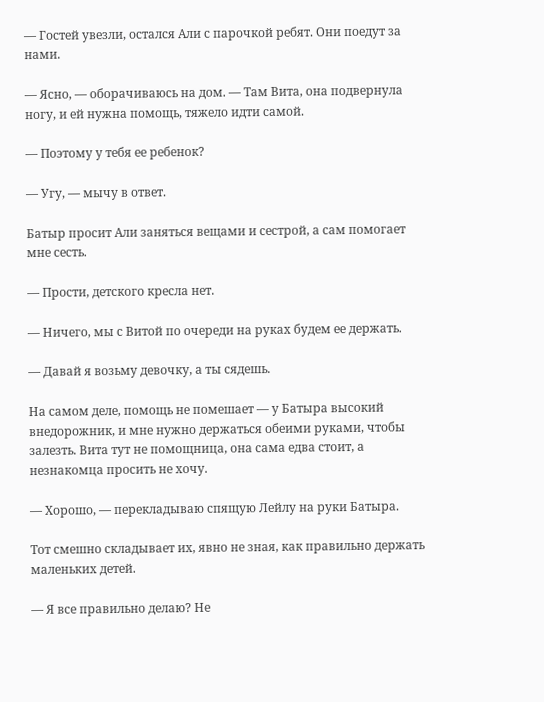— Гостей увезли, остался Али с парочкой ребят. Они поедут за нами.

— Ясно, — оборачиваюсь на дом. — Там Вита, она подвернула ногу, и ей нужна помощь, тяжело идти самой.

— Поэтому у тебя ее ребенок?

— Угу, — мычу в ответ.

Батыр просит Али заняться вещами и сестрой, а сам помогает мне сесть.

— Прости, детского кресла нет.

— Ничего, мы с Витой по очереди на руках будем ее держать.

— Давай я возьму девочку, а ты сядешь.

На самом деле, помощь не помешает — у Батыра высокий внедорожник, и мне нужно держаться обеими руками, чтобы залезть. Вита тут не помощница, она сама едва стоит, а незнакомца просить не хочу.

— Хорошо, — перекладываю спящую Лейлу на руки Батыра.

Тот смешно складывает их, явно не зная, как правильно держать маленьких детей.

— Я все правильно делаю? Не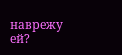наврежу ей?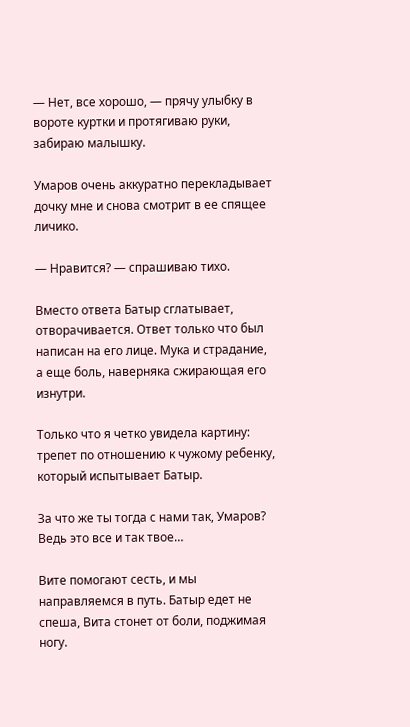— Нет, все хорошо, — прячу улыбку в вороте куртки и протягиваю руки, забираю малышку.

Умаров очень аккуратно перекладывает дочку мне и снова смотрит в ее спящее личико.

— Нравится? — спрашиваю тихо.

Вместо ответа Батыр сглатывает, отворачивается. Ответ только что был написан на его лице. Мука и страдание, а еще боль, наверняка сжирающая его изнутри.

Только что я четко увидела картину: трепет по отношению к чужому ребенку, который испытывает Батыр.

За что же ты тогда с нами так, Умаров? Ведь это все и так твое…

Вите помогают сесть, и мы направляемся в путь. Батыр едет не спеша, Вита стонет от боли, поджимая ногу.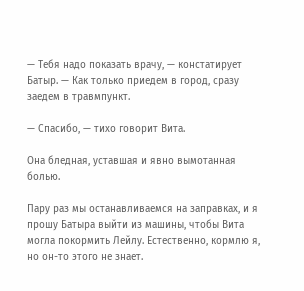— Тебя надо показать врачу, — констатирует Батыр. — Как только приедем в город, сразу заедем в травмпункт.

— Спасибо, — тихо говорит Вита.

Она бледная, уставшая и явно вымотанная болью.

Пару раз мы останавливаемся на заправках, и я прошу Батыра выйти из машины, чтобы Вита могла покормить Лейлу. Естественно, кормлю я, но он-то этого не знает.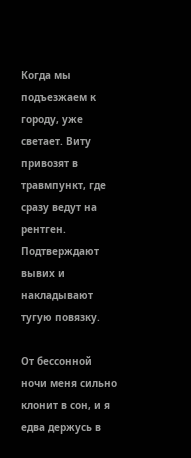Когда мы подъезжаем к городу, уже светает. Виту привозят в травмпункт, где сразу ведут на рентген. Подтверждают вывих и накладывают тугую повязку.

От бессонной ночи меня сильно клонит в сон, и я едва держусь в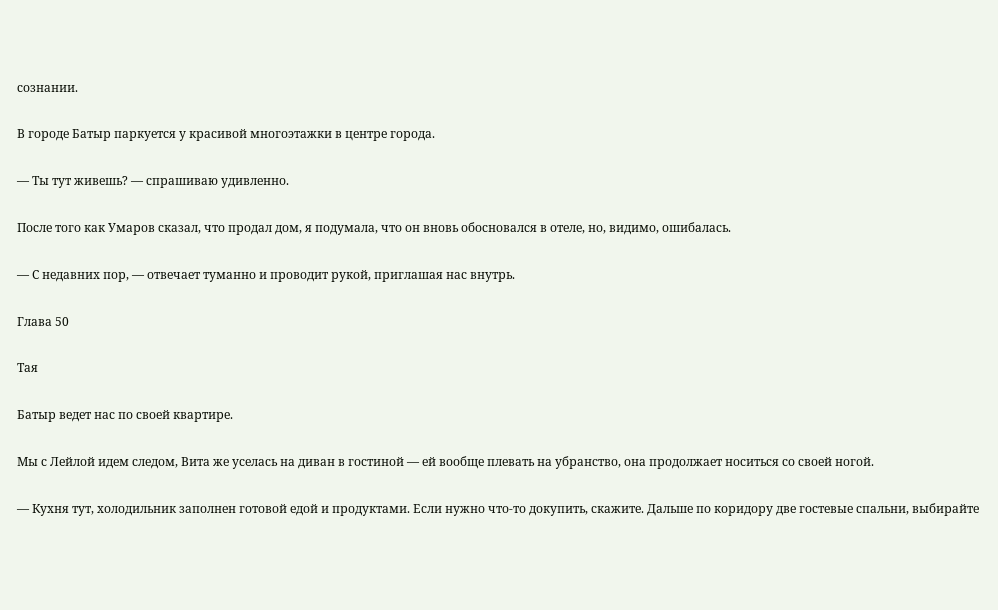сознании.

В городе Батыр паркуется у красивой многоэтажки в центре города.

— Ты тут живешь? — спрашиваю удивленно.

После того как Умаров сказал, что продал дом, я подумала, что он вновь обосновался в отеле, но, видимо, ошибалась.

— С недавних пор, — отвечает туманно и проводит рукой, приглашая нас внутрь.

Глава 50

Тая

Батыр ведет нас по своей квартире.

Мы с Лейлой идем следом, Вита же уселась на диван в гостиной — ей вообще плевать на убранство, она продолжает носиться со своей ногой.

— Кухня тут, холодильник заполнен готовой едой и продуктами. Если нужно что-то докупить, скажите. Дальше по коридору две гостевые спальни, выбирайте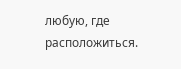любую, где расположиться.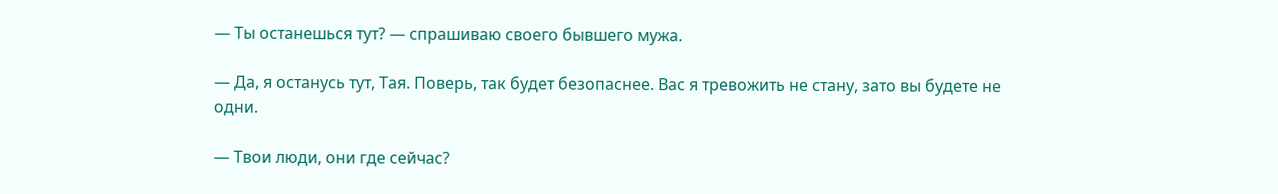— Ты останешься тут? — спрашиваю своего бывшего мужа.

— Да, я останусь тут, Тая. Поверь, так будет безопаснее. Вас я тревожить не стану, зато вы будете не одни.

— Твои люди, они где сейчас?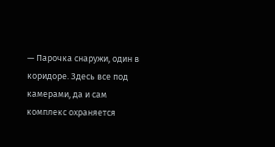— Парочка снаружи, один в коридоре. Здесь все под камерами, да и сам комплекс охраняется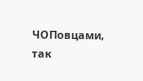ЧОПовцами, так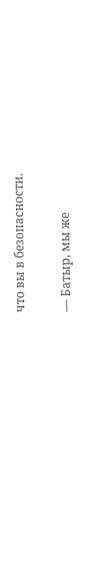что вы в безопасности.

— Батыр, мы же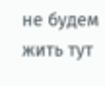не будем жить тут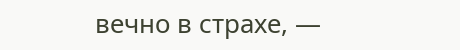вечно в страхе, —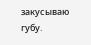закусываю губу.